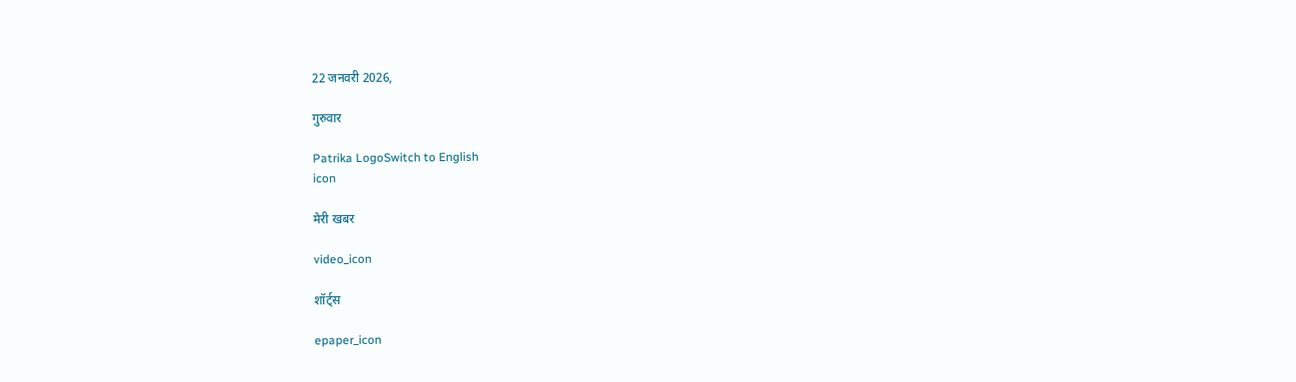22 जनवरी 2026,

गुरुवार

Patrika LogoSwitch to English
icon

मेरी खबर

video_icon

शॉर्ट्स

epaper_icon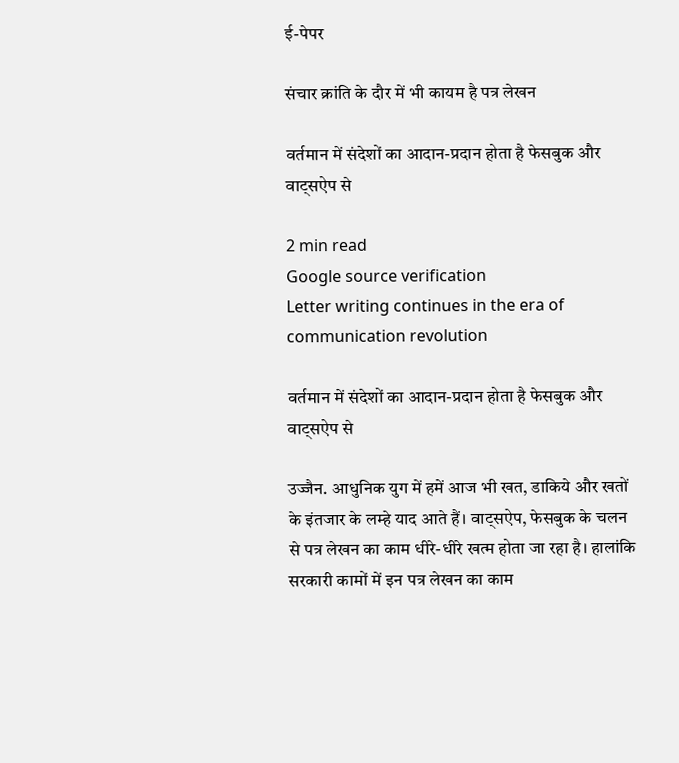ई-पेपर

संचार क्रांति के दौर में भी कायम है पत्र लेखन

वर्तमान में संदेशों का आदान-प्रदान होता है फेसबुक और वाट्सऐप से

2 min read
Google source verification
Letter writing continues in the era of communication revolution

वर्तमान में संदेशों का आदान-प्रदान होता है फेसबुक और वाट्सऐप से

उज्जैन. आधुनिक युग में हमें आज भी खत, डाकिये और खतों के इंतजार के लम्हे याद आते हैं। वाट्सऐप, फेसबुक के चलन से पत्र लेखन का काम धीरे-धीरे खत्म होता जा रहा है। हालांकि सरकारी कामों में इन पत्र लेखन का काम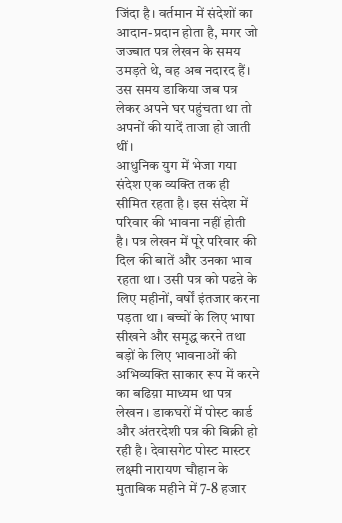जिंदा है। वर्तमान में संदेशों का आदान-प्रदान होता है, मगर जो जज्बात पत्र लेखन के समय उमड़ते थे, वह अब नदारद हैं। उस समय डाकिया जब पत्र लेकर अपने घर पहुंचता था तो अपनों की यादें ताजा हो जाती थीं।
आधुनिक युग में भेजा गया संदेश एक व्यक्ति तक ही सीमित रहता है। इस संदेश में परिवार की भावना नहीं होती है। पत्र लेखन में पूरे परिवार की दिल की बातें और उनका भाव रहता था। उसी पत्र को पढऩे के लिए महीनों, वर्षों इंतजार करना पड़ता था। बच्चों के लिए भाषा सीखने और समृद्ध करने तथा बड़ों के लिए भावनाओं की अभिव्यक्ति साकार रूप में करने का बढिय़ा माध्यम था पत्र लेखन। डाकघरों में पोस्ट कार्ड और अंतरदेशी पत्र की बिक्री हो रही है। देवासगेट पोस्ट मास्टर लक्ष्मी नारायण चौहान के मुताबिक महीने में 7-8 हजार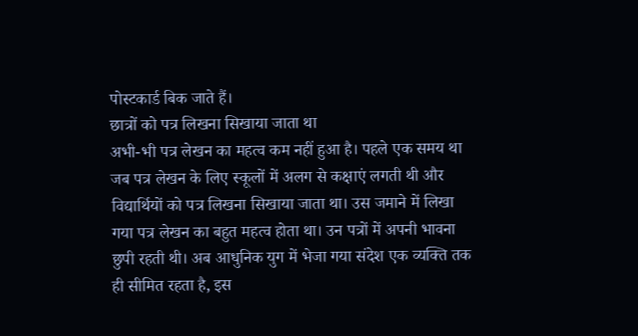पोस्टकार्ड बिक जाते हैं।
छात्रों को पत्र लिखना सिखाया जाता था
अभी-भी पत्र लेखन का महत्व कम नहीं हुआ है। पहले एक समय था जब पत्र लेखन के लिए स्कूलों में अलग से कक्षाएं लगती थी और विद्यार्थियों को पत्र लिखना सिखाया जाता था। उस जमाने में लिखा गया पत्र लेखन का बहुत महत्व होता था। उन पत्रों में अपनी भावना छुपी रहती थी। अब आधुनिक युग में भेजा गया संदेश एक व्यक्ति तक ही सीमित रहता है, इस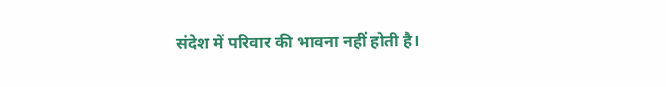संदेश में परिवार की भावना नहीं होती है।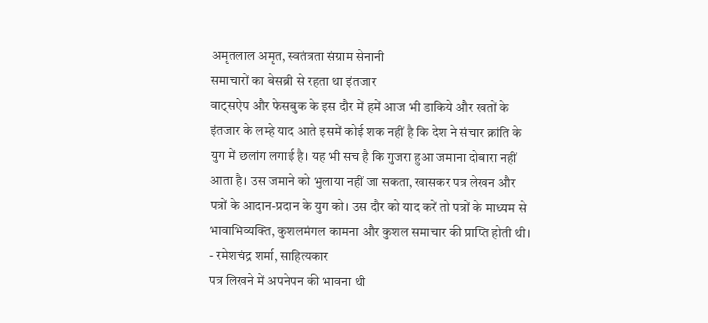अमृतलाल अमृत, स्वतंत्रता संग्राम सेनानी
समाचारों का बेसब्री से रहता था इंतजार
वाट्सऐप और फेसबुक के इस दौर में हमें आज भी डाकिये और खतों के इंतजार के लम्हे याद आते इसमें कोई शक नहीं है कि देश ने संचार क्रांति के युग में छलांग लगाई है। यह भी सच है कि गुजरा हुआ जमाना दोबारा नहीं आता है। उस जमाने को भुलाया नहीं जा सकता, खासकर पत्र लेखन और पत्रों के आदान-प्रदान के युग को। उस दौर को याद करें तो पत्रों के माध्यम से भावाभिव्यक्ति, कुशलमंगल कामना और कुशल समाचार की प्राप्ति होती थी।
- रमेशचंद्र शर्मा, साहित्यकार
पत्र लिखने में अपनेपन की भावना थी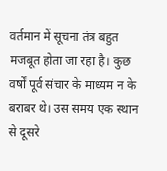वर्तमान में सूचना तंत्र बहुत मजबूत होता जा रहा है। कुछ वर्षों पूर्व संचार के माध्यम न के बराबर थे। उस समय एक स्थान से दूसरे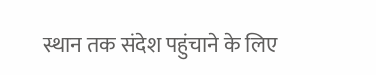स्थान तक संदेश पहुंचाने के लिए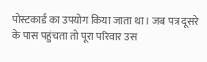पोस्टकार्ड का उपयोग किया जाता था। जब पत्र दूसरे के पास पहुंचता तो पूरा परिवार उस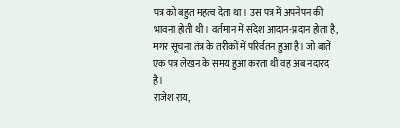पत्र को बहुत महत्व देता था। उस पत्र में अपनेपन की भावना होती थी। वर्तमान में संदेश आदान-प्रदान होता है, मगर सूचना तंत्र के तरीकों में परिर्वतन हुआ है। जो बातें एक पत्र लेखन के समय हुआ करता थी वह अब नदारद है।
राजेश राय,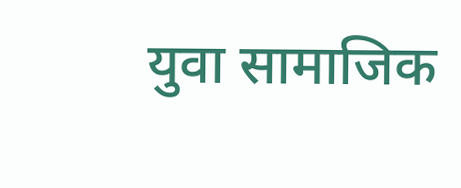युवा सामाजिक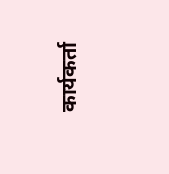कार्यकर्ता